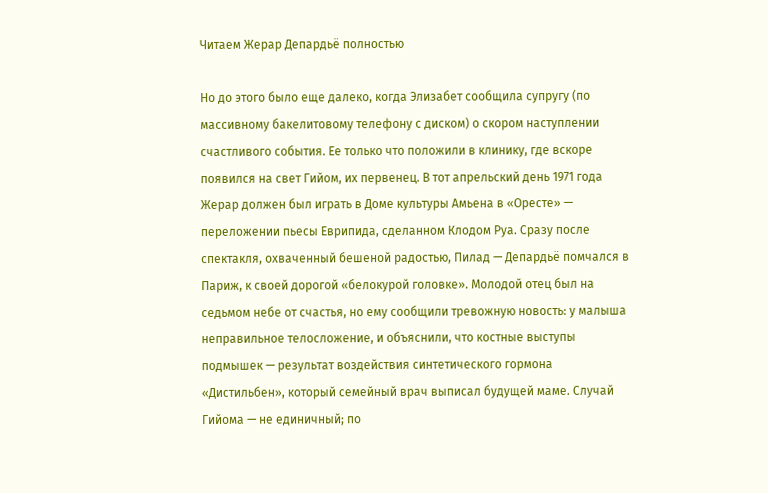Читаем Жерар Депардьё полностью

Но до этого было еще далеко, когда Элизабет сообщила супругу (по массивному бакелитовому телефону с диском) о скором наступлении счастливого события. Ее только что положили в клинику, где вскоре появился на свет Гийом, их первенец. В тот апрельский день 1971 года Жерар должен был играть в Доме культуры Амьена в «Оресте» — переложении пьесы Еврипида, сделанном Клодом Руа. Сразу после спектакля, охваченный бешеной радостью, Пилад — Депардьё помчался в Париж, к своей дорогой «белокурой головке». Молодой отец был на седьмом небе от счастья, но ему сообщили тревожную новость: у малыша неправильное телосложение, и объяснили, что костные выступы подмышек — результат воздействия синтетического гормона «Дистильбен», который семейный врач выписал будущей маме. Случай Гийома — не единичный; по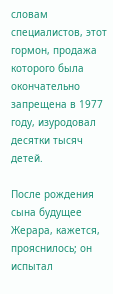словам специалистов, этот гормон, продажа которого была окончательно запрещена в 1977 году, изуродовал десятки тысяч детей.

После рождения сына будущее Жерара, кажется, прояснилось; он испытал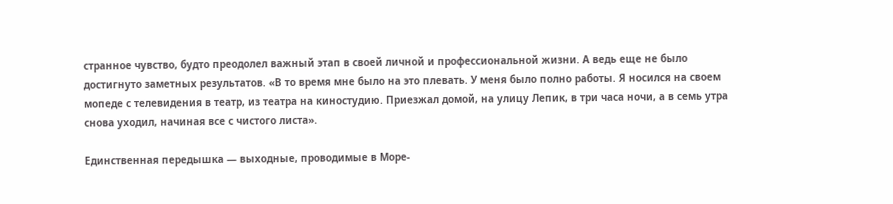странное чувство, будто преодолел важный этап в своей личной и профессиональной жизни. А ведь еще не было достигнуто заметных результатов. «В то время мне было на это плевать. У меня было полно работы. Я носился на своем мопеде с телевидения в театр, из театра на киностудию. Приезжал домой, на улицу Лепик, в три часа ночи, а в семь утра снова уходил, начиная все с чистого листа».

Единственная передышка — выходные, проводимые в Море-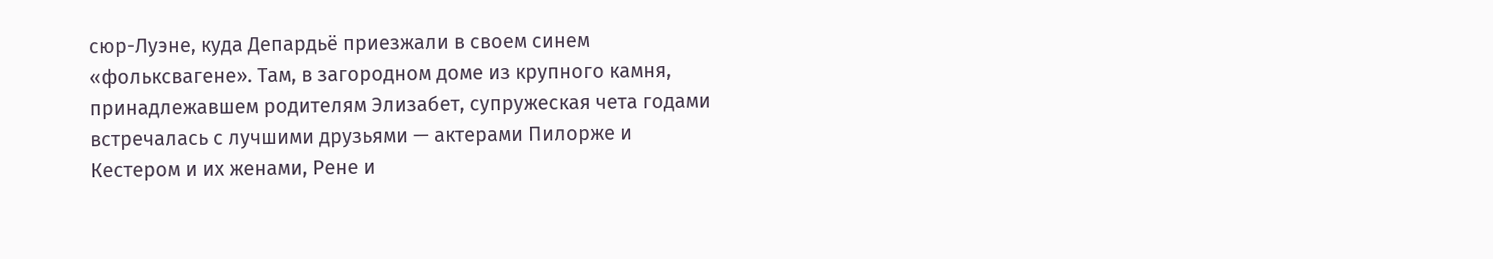сюр-Луэне, куда Депардьё приезжали в своем синем «фольксвагене». Там, в загородном доме из крупного камня, принадлежавшем родителям Элизабет, супружеская чета годами встречалась с лучшими друзьями — актерами Пилорже и Кестером и их женами, Рене и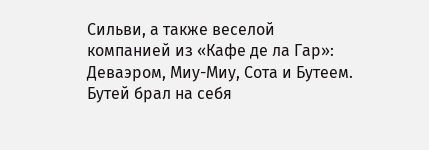Сильви, а также веселой компанией из «Кафе де ла Гар»: Деваэром, Миу-Миу, Сота и Бутеем. Бутей брал на себя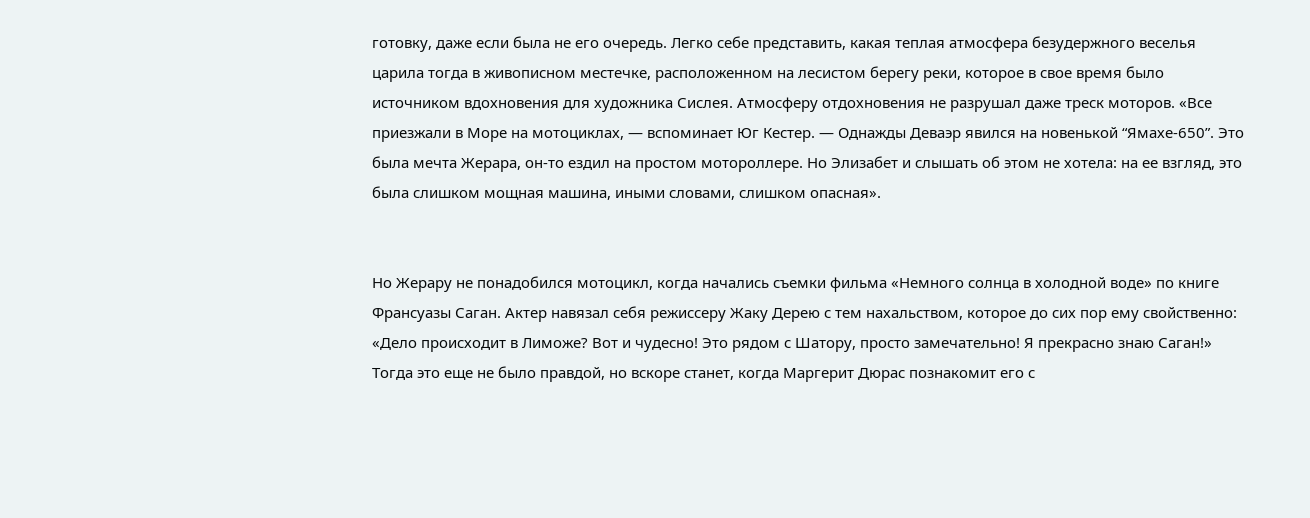готовку, даже если была не его очередь. Легко себе представить, какая теплая атмосфера безудержного веселья царила тогда в живописном местечке, расположенном на лесистом берегу реки, которое в свое время было источником вдохновения для художника Сислея. Атмосферу отдохновения не разрушал даже треск моторов. «Все приезжали в Море на мотоциклах, — вспоминает Юг Кестер. — Однажды Деваэр явился на новенькой “Ямахе-650”. Это была мечта Жерара, он-то ездил на простом мотороллере. Но Элизабет и слышать об этом не хотела: на ее взгляд, это была слишком мощная машина, иными словами, слишком опасная».


Но Жерару не понадобился мотоцикл, когда начались съемки фильма «Немного солнца в холодной воде» по книге Франсуазы Саган. Актер навязал себя режиссеру Жаку Дерею с тем нахальством, которое до сих пор ему свойственно: «Дело происходит в Лиможе? Вот и чудесно! Это рядом с Шатору, просто замечательно! Я прекрасно знаю Саган!» Тогда это еще не было правдой, но вскоре станет, когда Маргерит Дюрас познакомит его с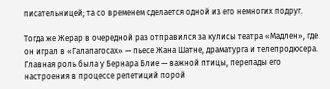писательницей; та со временем сделается одной из его немногих подруг.

Тогда же Жерар в очередной раз отправился за кулисы театра «Мадлен», где он играл в «Галапагосах» — пьесе Жана Шатне, драматурга и телепродюсера. Главная роль была у Бернара Блие — важной птицы, перепады его настроения в процессе репетиций порой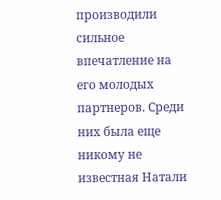производили сильное впечатление на его молодых партнеров. Среди них была еще никому не известная Натали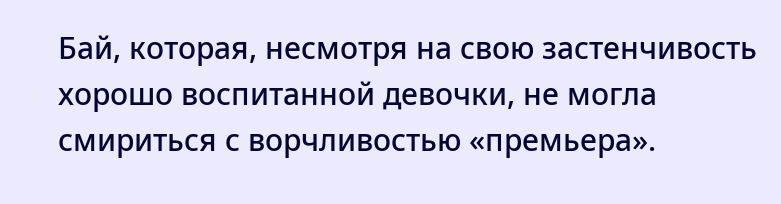Бай, которая, несмотря на свою застенчивость хорошо воспитанной девочки, не могла смириться с ворчливостью «премьера».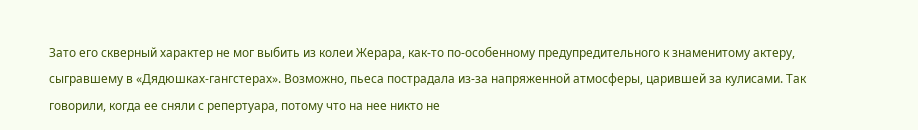Зато его скверный характер не мог выбить из колеи Жерара, как-то по-особенному предупредительного к знаменитому актеру, сыгравшему в «Дядюшках-гангстерах». Возможно, пьеса пострадала из-за напряженной атмосферы, царившей за кулисами. Так говорили, когда ее сняли с репертуара, потому что на нее никто не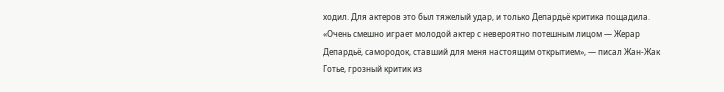ходил. Для актеров это был тяжелый удар, и только Депардьё критика пощадила. «Очень смешно играет молодой актер с невероятно потешным лицом — Жерар Депардьё, самородок, ставший для меня настоящим открытием», — писал Жан-Жак Готье, грозный критик из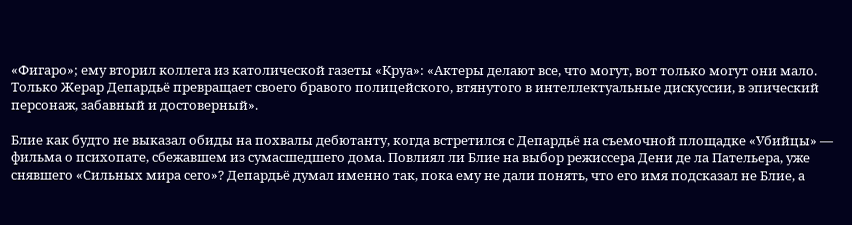«Фигаро»; ему вторил коллега из католической газеты «Круа»: «Актеры делают все, что могут, вот только могут они мало. Только Жерар Депардьё превращает своего бравого полицейского, втянутого в интеллектуальные дискуссии, в эпический персонаж, забавный и достоверный».

Блие как будто не выказал обиды на похвалы дебютанту, когда встретился с Депардьё на съемочной площадке «Убийцы» — фильма о психопате, сбежавшем из сумасшедшего дома. Повлиял ли Блие на выбор режиссера Дени де ла Пательера, уже снявшего «Сильных мира сего»? Депардьё думал именно так, пока ему не дали понять, что его имя подсказал не Блие, а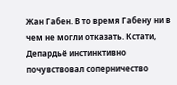Жан Габен. В то время Габену ни в чем не могли отказать. Кстати, Депардьё инстинктивно почувствовал соперничество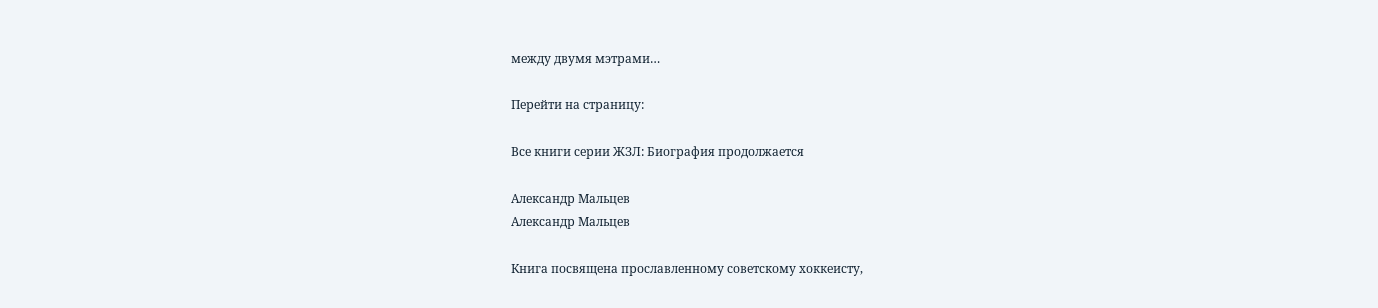между двумя мэтрами…

Перейти на страницу:

Все книги серии ЖЗЛ: Биография продолжается

Александр Мальцев
Александр Мальцев

Книга посвящена прославленному советскому хоккеисту,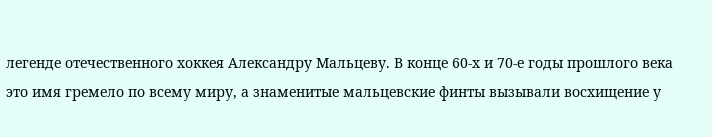легенде отечественного хоккея Александру Мальцеву. В конце 60-х и 70-е годы прошлого века это имя гремело по всему миру, а знаменитые мальцевские финты вызывали восхищение у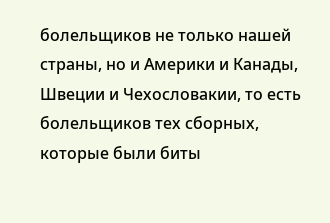болельщиков не только нашей страны, но и Америки и Канады, Швеции и Чехословакии, то есть болельщиков тех сборных, которые были биты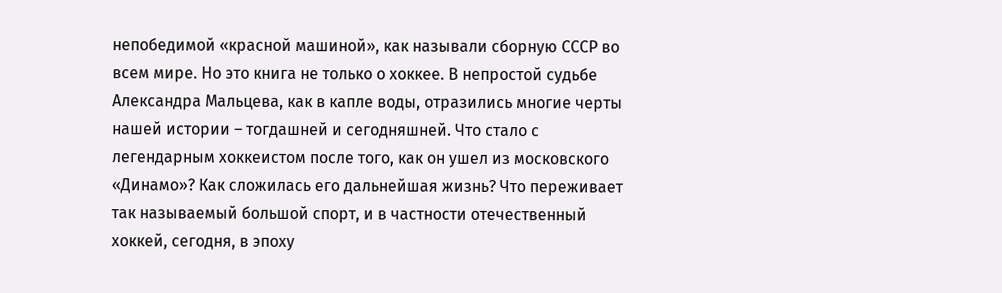непобедимой «красной машиной», как называли сборную СССР во всем мире. Но это книга не только о хоккее. В непростой судьбе Александра Мальцева, как в капле воды, отразились многие черты нашей истории – тогдашней и сегодняшней. Что стало с легендарным хоккеистом после того, как он ушел из московского «Динамо»? Как сложилась его дальнейшая жизнь? Что переживает так называемый большой спорт, и в частности отечественный хоккей, сегодня, в эпоху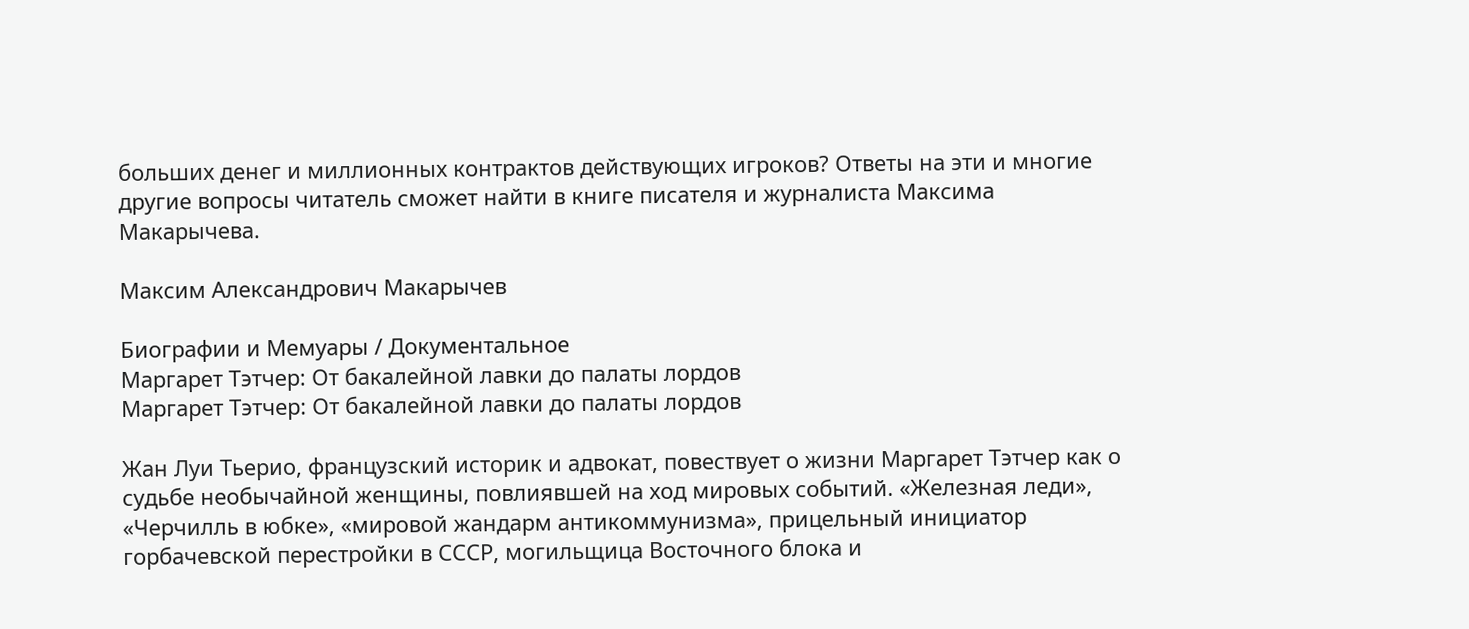больших денег и миллионных контрактов действующих игроков? Ответы на эти и многие другие вопросы читатель сможет найти в книге писателя и журналиста Максима Макарычева.

Максим Александрович Макарычев

Биографии и Мемуары / Документальное
Маргарет Тэтчер: От бакалейной лавки до палаты лордов
Маргарет Тэтчер: От бакалейной лавки до палаты лордов

Жан Луи Тьерио, французский историк и адвокат, повествует о жизни Маргарет Тэтчер как о судьбе необычайной женщины, повлиявшей на ход мировых событий. «Железная леди», «Черчилль в юбке», «мировой жандарм антикоммунизма», прицельный инициатор горбачевской перестройки в СССР, могильщица Восточного блока и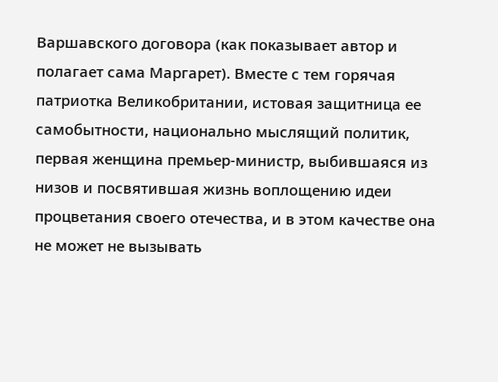Варшавского договора (как показывает автор и полагает сама Маргарет). Вместе с тем горячая патриотка Великобритании, истовая защитница ее самобытности, национально мыслящий политик, первая женщина премьер-министр, выбившаяся из низов и посвятившая жизнь воплощению идеи процветания своего отечества, и в этом качестве она не может не вызывать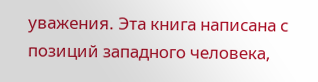уважения. Эта книга написана с позиций западного человека,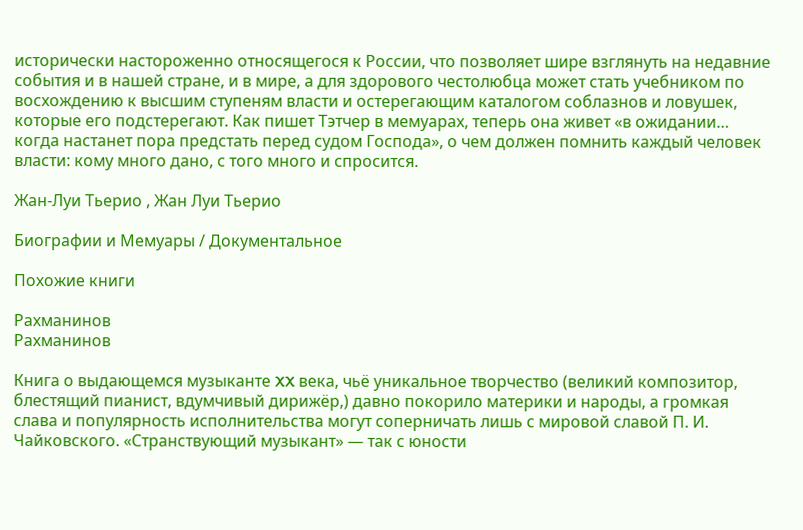исторически настороженно относящегося к России, что позволяет шире взглянуть на недавние события и в нашей стране, и в мире, а для здорового честолюбца может стать учебником по восхождению к высшим ступеням власти и остерегающим каталогом соблазнов и ловушек, которые его подстерегают. Как пишет Тэтчер в мемуарах, теперь она живет «в ожидании… когда настанет пора предстать перед судом Господа», о чем должен помнить каждый человек власти: кому много дано, с того много и спросится.

Жан-Луи Тьерио , Жан Луи Тьерио

Биографии и Мемуары / Документальное

Похожие книги

Рахманинов
Рахманинов

Книга о выдающемся музыканте XX века, чьё уникальное творчество (великий композитор, блестящий пианист, вдумчивый дирижёр,) давно покорило материки и народы, а громкая слава и популярность исполнительства могут соперничать лишь с мировой славой П. И. Чайковского. «Странствующий музыкант» — так с юности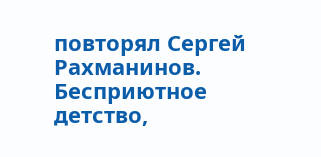повторял Сергей Рахманинов. Бесприютное детство,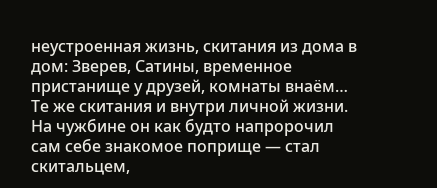неустроенная жизнь, скитания из дома в дом: Зверев, Сатины, временное пристанище у друзей, комнаты внаём… Те же скитания и внутри личной жизни. На чужбине он как будто напророчил сам себе знакомое поприще — стал скитальцем,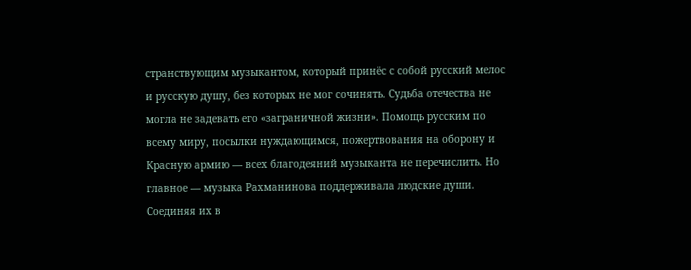странствующим музыкантом, который принёс с собой русский мелос и русскую душу, без которых не мог сочинять. Судьба отечества не могла не задевать его «заграничной жизни». Помощь русским по всему миру, посылки нуждающимся, пожертвования на оборону и Красную армию — всех благодеяний музыканта не перечислить. Но главное — музыка Рахманинова поддерживала людские души. Соединяя их в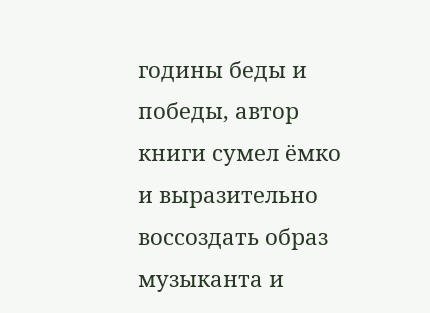годины беды и победы, автор книги сумел ёмко и выразительно воссоздать образ музыканта и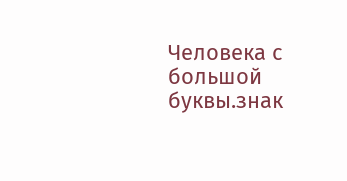Человека с большой буквы.знак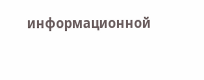информационной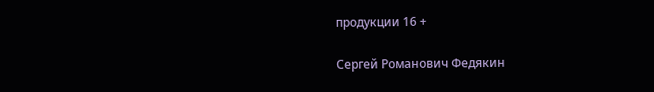продукции 16 +

Сергей Романович Федякин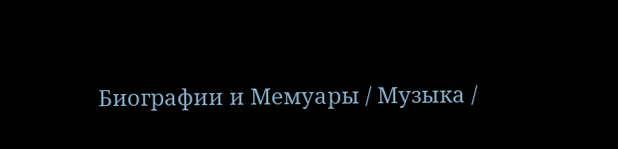Биографии и Мемуары / Музыка /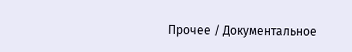Прочее / Документальное